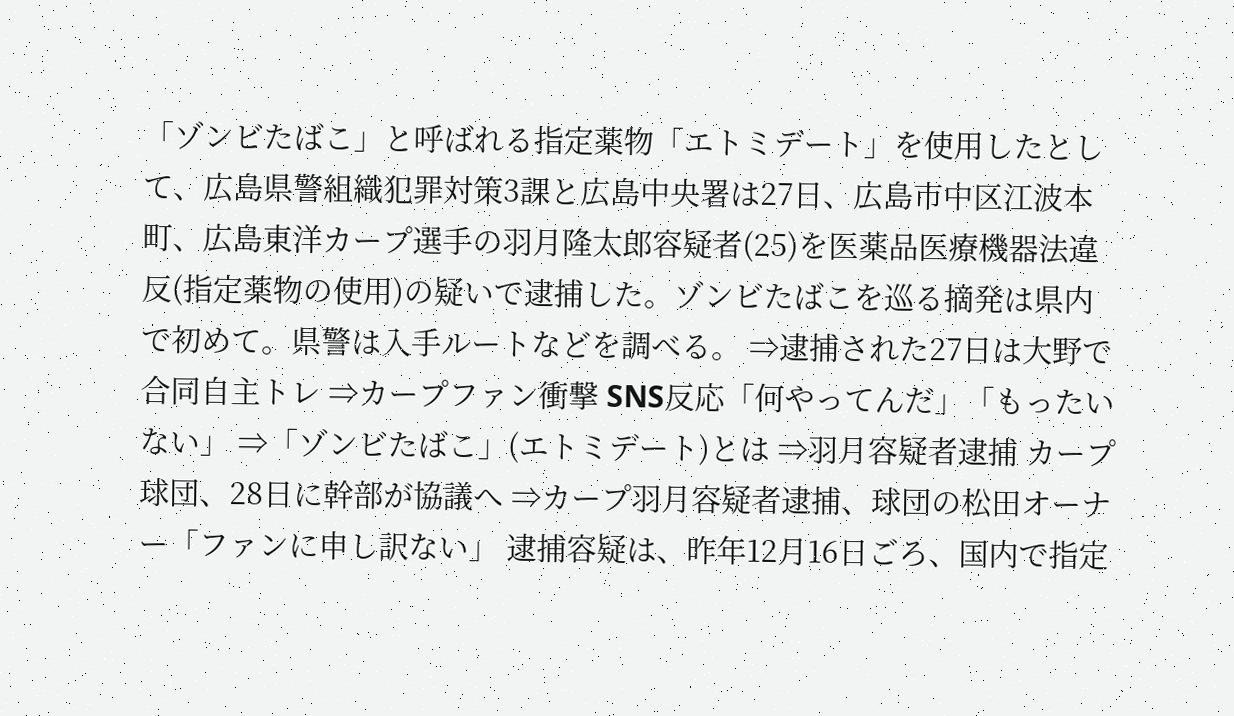「ゾンビたばこ」と呼ばれる指定薬物「エトミデート」を使用したとして、広島県警組織犯罪対策3課と広島中央署は27日、広島市中区江波本町、広島東洋カープ選手の羽月隆太郎容疑者(25)を医薬品医療機器法違反(指定薬物の使用)の疑いで逮捕した。ゾンビたばこを巡る摘発は県内で初めて。県警は入手ルートなどを調べる。 ⇒逮捕された27日は大野で合同自主トレ ⇒カープファン衝撃 SNS反応「何やってんだ」「もったいない」 ⇒「ゾンビたばこ」(エトミデート)とは ⇒羽月容疑者逮捕 カープ球団、28日に幹部が協議へ ⇒カープ羽月容疑者逮捕、球団の松田オーナー「ファンに申し訳ない」 逮捕容疑は、昨年12月16日ごろ、国内で指定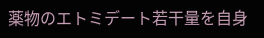薬物のエトミデート若干量を自身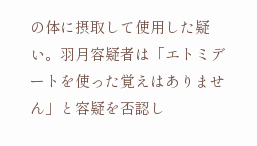の体に摂取して使用した疑い。羽月容疑者は「エトミデートを使った覚えはありません」と容疑を否認し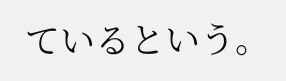ているという。